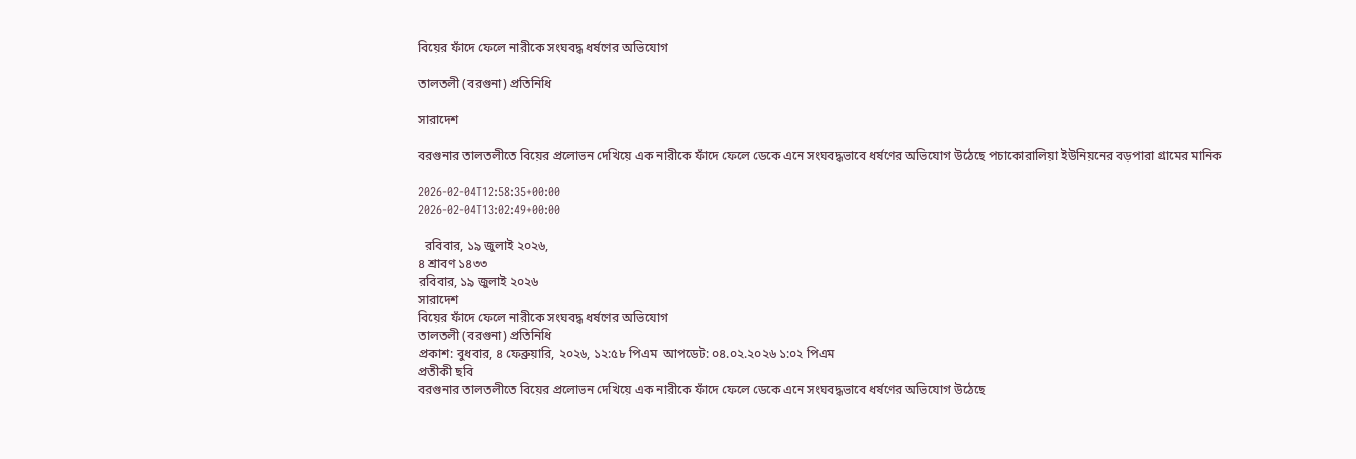বিয়ের ফাঁদে ফেলে নারীকে সংঘবদ্ধ ধর্ষণের অভিযোগ

তালতলী (বরগুনা) প্রতিনিধি

সারাদেশ

বরগুনার তালতলীতে বিয়ের প্রলোভন দেখিয়ে এক নারীকে ফাঁদে ফেলে ডেকে এনে সংঘবদ্ধভাবে ধর্ষণের অভিযোগ উঠেছে পচাকোরালিয়া ইউনিয়নের বড়পারা গ্রামের মানিক

2026-02-04T12:58:35+00:00
2026-02-04T13:02:49+00:00

  রবিবার, ১৯ জুলাই ২০২৬,
৪ শ্রাবণ ১৪৩৩
রবিবার, ১৯ জুলাই ২০২৬
সারাদেশ
বিয়ের ফাঁদে ফেলে নারীকে সংঘবদ্ধ ধর্ষণের অভিযোগ
তালতলী (বরগুনা) প্রতিনিধি
প্রকাশ: বুধবার, ৪ ফেব্রুয়ারি, ২০২৬, ১২:৫৮ পিএম  আপডেট: ০৪.০২.২০২৬ ১:০২ পিএম
প্রতীকী ছবি
বরগুনার তালতলীতে বিয়ের প্রলোভন দেখিয়ে এক নারীকে ফাঁদে ফেলে ডেকে এনে সংঘবদ্ধভাবে ধর্ষণের অভিযোগ উঠেছে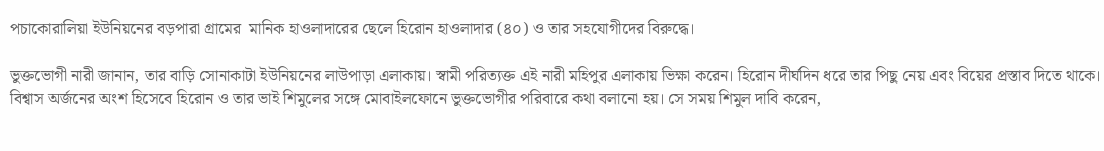পচাকোরালিয়া ইউনিয়নের বড়পারা গ্রামের  মানিক হাওলাদারের ছেলে হিরোন হাওলাদার (৪০) ও তার সহযোগীদের বিরুদ্ধে।

ভুক্তভোগী নারী জানান, তার বাড়ি সোনাকাটা ইউনিয়নের লাউপাড়া এলাকায়। স্বামী পরিত্যক্ত এই নারী মহিপুর এলাকায় ভিক্ষা করেন। হিরোন দীর্ঘদিন ধরে তার পিছু নেয় এবং বিয়ের প্রস্তাব দিতে থাকে। বিশ্বাস অর্জনের অংশ হিসেবে হিরোন ও তার ভাই শিমুলের সঙ্গে মোবাইলফোনে ভুক্তভোগীর পরিবারে কথা বলানো হয়। সে সময় শিমুল দাবি করেন,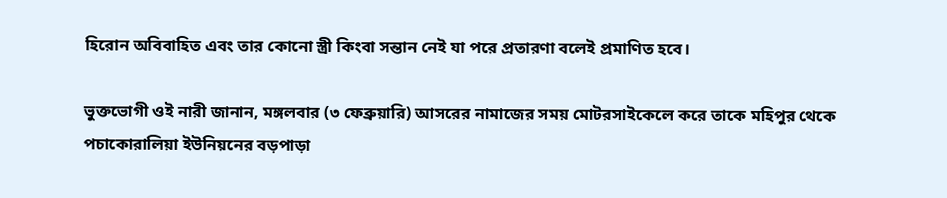হিরোন অবিবাহিত এবং তার কোনো স্ত্রী কিংবা সন্তান নেই যা পরে প্রতারণা বলেই প্রমাণিত হবে।

ভুক্তভোগী ওই নারী জানান, মঙ্গলবার (৩ ফেব্রুয়ারি) আসরের নামাজের সময় মোটরসাইকেলে করে তাকে মহিপুর থেকে পচাকোরালিয়া ইউনিয়নের বড়পাড়া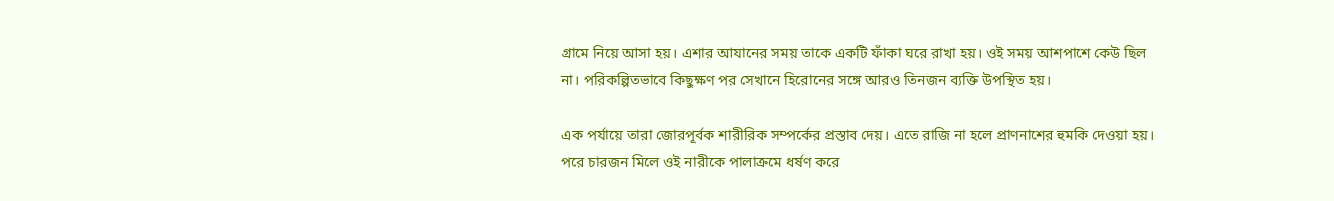গ্রামে নিয়ে আসা হয়। এশার আযানের সময় তাকে একটি ফাঁকা ঘরে রাখা হয়। ওই সময় আশপাশে কেউ ছিল না। পরিকল্পিতভাবে কিছুক্ষণ পর সেখানে হিরোনের সঙ্গে আরও তিনজন ব্যক্তি উপস্থিত হয়।

এক পর্যায়ে তারা জোরপূর্বক শারীরিক সম্পর্কের প্রস্তাব দেয়। এতে রাজি না হলে প্রাণনাশের হুমকি দেওয়া হয়। পরে চারজন মিলে ওই নারীকে পালাক্রমে ধর্ষণ করে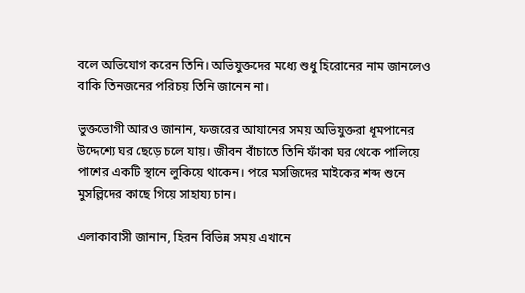বলে অভিযোগ করেন তিনি। অভিযুক্তদের মধ্যে শুধু হিরোনের নাম জানলেও বাকি তিনজনের পরিচয় তিনি জানেন না।

ভুক্তভোগী আরও জানান, ফজরের আযানের সময় অভিযুক্তরা ধূমপানের উদ্দেশ্যে ঘর ছেড়ে চলে যায়। জীবন বাঁচাতে তিনি ফাঁকা ঘর থেকে পালিয়ে পাশের একটি স্থানে লুকিয়ে থাকেন। পরে মসজিদের মাইকের শব্দ শুনে মুসল্লিদের কাছে গিয়ে সাহায্য চান।

এলাকাবাসী জানান, হিরন বিভিন্ন সময় এখানে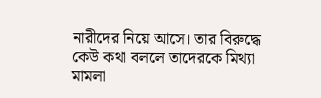নারীদের নিয়ে আসে। তার বিরুদ্ধে কেউ কথা বললে তাদেরকে মিথ্যা মামলা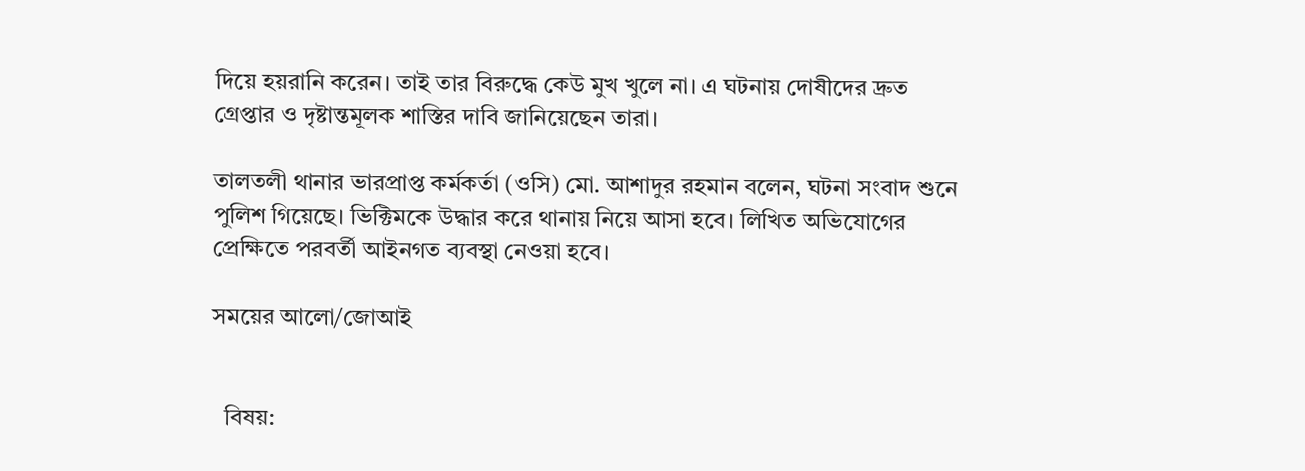দিয়ে হয়রানি করেন। তাই তার বিরুদ্ধে কেউ মুখ খুলে না। এ ঘটনায় দোষীদের দ্রুত গ্রেপ্তার ও দৃষ্টান্তমূলক শাস্তির দাবি জানিয়েছেন তারা।

তালতলী থানার ভারপ্রাপ্ত কর্মকর্তা (ওসি) মো. আশাদুর রহমান বলেন, ঘটনা সংবাদ শুনে পুলিশ গিয়েছে। ভিক্টিমকে উদ্ধার করে থানায় নিয়ে আসা হবে। লিখিত অভিযোগের প্রেক্ষিতে পরবর্তী আইনগত ব্যবস্থা নেওয়া হবে।

সময়ের আলো/জোআই


  বিষয়: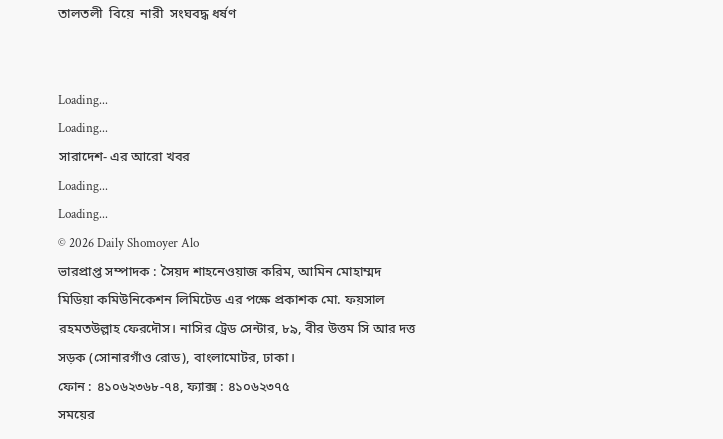তালতলী  বিয়ে  নারী  সংঘবদ্ধ ধর্ষণ


Loading...
Loading...
সারাদেশ- এর আরো খবর
Loading...
Loading...
© 2026 Daily Shomoyer Alo
ভারপ্রাপ্ত সম্পাদক : সৈয়দ শাহনেওয়াজ করিম, আমিন মোহাম্মদ মিডিয়া কমিউনিকেশন লিমিটেড এর পক্ষে প্রকাশক মো. ফয়সাল রহমতউল্লাহ ফেরদৌস। নাসির ট্রেড সেন্টার, ৮৯, বীর উত্তম সি আর দত্ত সড়ক (সোনারগাঁও রোড), বাংলামোটর, ঢাকা।
ফোন : ৪১০৬২৩৬৮-৭৪, ফ্যাক্স : ৪১০৬২৩৭৫
সময়ের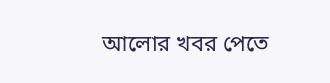আলোর খবর পেতে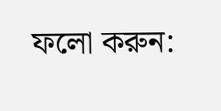ফলো করুন: